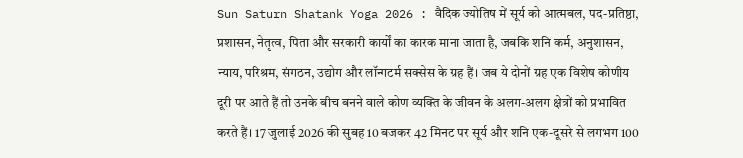Sun Saturn Shatank Yoga 2026 : वैदिक ज्योतिष में सूर्य को आत्मबल, पद-प्रतिष्ठा, प्रशासन, नेतृत्व, पिता और सरकारी कार्यों का कारक माना जाता है, जबकि शनि कर्म, अनुशासन, न्याय, परिश्रम, संगठन, उद्योग और लॉन्गटर्म सक्सेस के ग्रह हैं। जब ये दोनों ग्रह एक विशेष कोणीय दूरी पर आते हैं तो उनके बीच बनने वाले कोण व्यक्ति के जीवन के अलग-अलग क्षेत्रों को प्रभावित करते हैं। 17 जुलाई 2026 की सुबह 10 बजकर 42 मिनट पर सूर्य और शनि एक-दूसरे से लगभग 100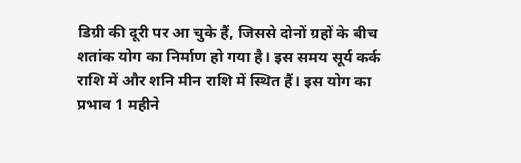डिग्री की दूरी पर आ चुके हैं, जिससे दोनों ग्रहों के बीच शतांक योग का निर्माण हो गया है। इस समय सूर्य कर्क राशि में और शनि मीन राशि में स्थित हैं। इस योग का प्रभाव 1 महीने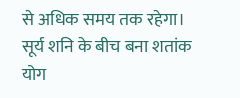से अधिक समय तक रहेगा।
सूर्य शनि के बीच बना शतांक योग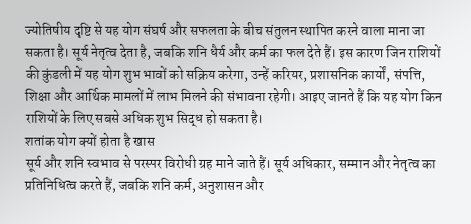ज्योतिषीय दृष्टि से यह योग संघर्ष और सफलता के बीच संतुलन स्थापित करने वाला माना जा सकता है। सूर्य नेतृत्व देता है, जबकि शनि धैर्य और कर्म का फल देते हैं। इस कारण जिन राशियों की कुंडली में यह योग शुभ भावों को सक्रिय करेगा, उन्हें करियर, प्रशासनिक कार्यों, संपत्ति, शिक्षा और आर्थिक मामलों में लाभ मिलने की संभावना रहेगी। आइए जानते हैं कि यह योग किन राशियों के लिए सबसे अधिक शुभ सिद्ध हो सकता है।
शतांक योग क्यों होता है खास
सूर्य और शनि स्वभाव से परस्पर विरोधी ग्रह माने जाते हैं। सूर्य अधिकार, सम्मान और नेतृत्व का प्रतिनिधित्व करते हैं, जबकि शनि कर्म, अनुशासन और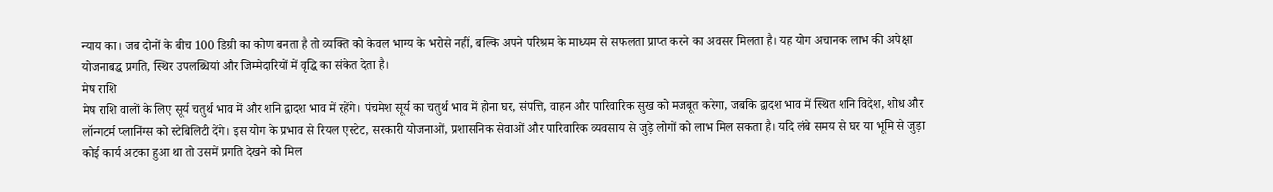न्याय का। जब दोनों के बीच 100 डिग्री का कोण बनता है तो व्यक्ति को केवल भाग्य के भरोसे नहीं, बल्कि अपने परिश्रम के माध्यम से सफलता प्राप्त करने का अवसर मिलता है। यह योग अचानक लाभ की अपेक्षा योजनाबद्ध प्रगति, स्थिर उपलब्धियां और जिम्मेदारियों में वृद्धि का संकेत देता है।
मेष राशि
मेष राशि वालों के लिए सूर्य चतुर्थ भाव में और शनि द्वादश भाव में रहेंगे। पंचमेश सूर्य का चतुर्थ भाव में होना घर, संपत्ति, वाहन और पारिवारिक सुख को मजबूत करेगा, जबकि द्वादश भाव में स्थित शनि विदेश, शोध और लॉन्गटर्म प्लानिंग्स को स्टेबिलिटी देंगे। इस योग के प्रभाव से रियल एस्टेट, सरकारी योजनाओं, प्रशासनिक सेवाओं और पारिवारिक व्यवसाय से जुड़े लोगों को लाभ मिल सकता है। यदि लंबे समय से घर या भूमि से जुड़ा कोई कार्य अटका हुआ था तो उसमें प्रगति देखने को मिल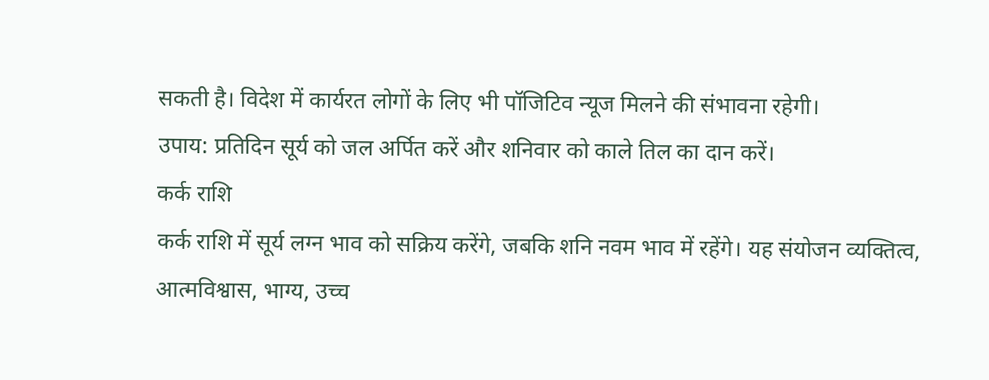सकती है। विदेश में कार्यरत लोगों के लिए भी पॉजिटिव न्यूज मिलने की संभावना रहेगी।
उपाय: प्रतिदिन सूर्य को जल अर्पित करें और शनिवार को काले तिल का दान करें।
कर्क राशि
कर्क राशि में सूर्य लग्न भाव को सक्रिय करेंगे, जबकि शनि नवम भाव में रहेंगे। यह संयोजन व्यक्तित्व, आत्मविश्वास, भाग्य, उच्च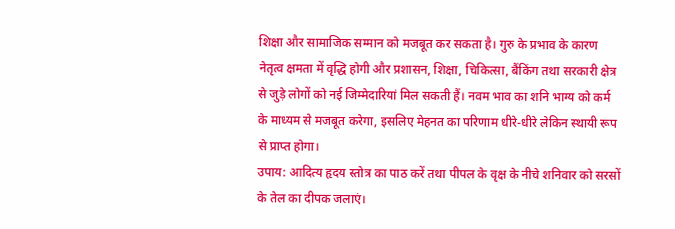शिक्षा और सामाजिक सम्मान को मजबूत कर सकता है। गुरु के प्रभाव के कारण नेतृत्व क्षमता में वृद्धि होगी और प्रशासन, शिक्षा, चिकित्सा, बैंकिंग तथा सरकारी क्षेत्र से जुड़े लोगों को नई जिम्मेदारियां मिल सकती हैं। नवम भाव का शनि भाग्य को कर्म के माध्यम से मजबूत करेगा, इसलिए मेहनत का परिणाम धीरे-धीरे लेकिन स्थायी रूप से प्राप्त होगा।
उपाय: आदित्य हृदय स्तोत्र का पाठ करें तथा पीपल के वृक्ष के नीचे शनिवार को सरसों के तेल का दीपक जलाएं।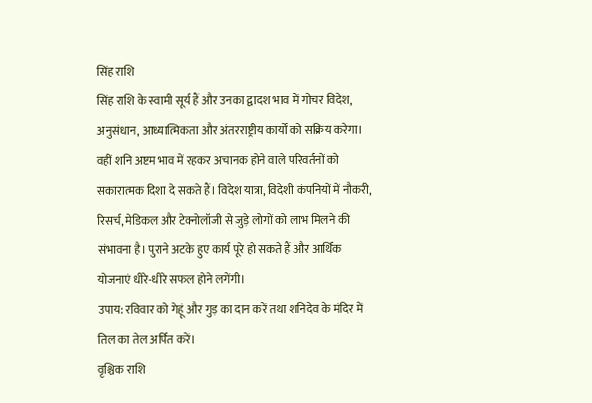सिंह राशि
सिंह राशि के स्वामी सूर्य हैं और उनका द्वादश भाव में गोचर विदेश, अनुसंधान, आध्यात्मिकता और अंतरराष्ट्रीय कार्यों को सक्रिय करेगा। वहीं शनि अष्टम भाव में रहकर अचानक होने वाले परिवर्तनों को सकारात्मक दिशा दे सकते हैं। विदेश यात्रा, विदेशी कंपनियों में नौकरी, रिसर्च, मेडिकल और टेक्नोलॉजी से जुड़े लोगों को लाभ मिलने की संभावना है। पुराने अटके हुए कार्य पूरे हो सकते हैं और आर्थिक योजनाएं धीरे-धीरे सफल होने लगेंगी।
उपाय: रविवार को गेहूं और गुड़ का दान करें तथा शनिदेव के मंदिर में तिल का तेल अर्पित करें।
वृश्चिक राशि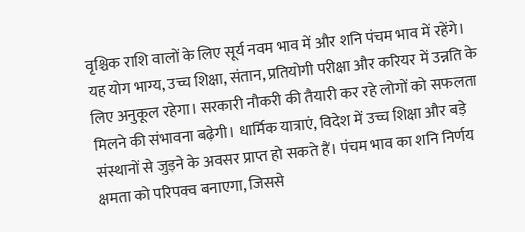वृश्चिक राशि वालों के लिए सूर्य नवम भाव में और शनि पंचम भाव में रहेंगे। यह योग भाग्य, उच्च शिक्षा, संतान, प्रतियोगी परीक्षा और करियर में उन्नति के लिए अनुकूल रहेगा। सरकारी नौकरी की तैयारी कर रहे लोगों को सफलता मिलने की संभावना बढ़ेगी। धार्मिक यात्राएं, विदेश में उच्च शिक्षा और बड़े संस्थानों से जुड़ने के अवसर प्राप्त हो सकते हैं। पंचम भाव का शनि निर्णय क्षमता को परिपक्व बनाएगा, जिससे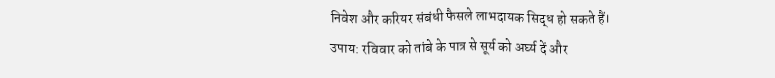निवेश और करियर संबंधी फैसले लाभदायक सिद्ध हो सकते हैं।
उपाय: रविवार को तांबे के पात्र से सूर्य को अर्घ्य दें और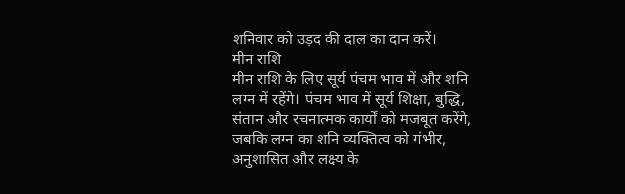शनिवार को उड़द की दाल का दान करें।
मीन राशि
मीन राशि के लिए सूर्य पंचम भाव में और शनि लग्न में रहेंगे। पंचम भाव में सूर्य शिक्षा, बुद्धि, संतान और रचनात्मक कार्यों को मजबूत करेंगे, जबकि लग्न का शनि व्यक्तित्व को गंभीर, अनुशासित और लक्ष्य के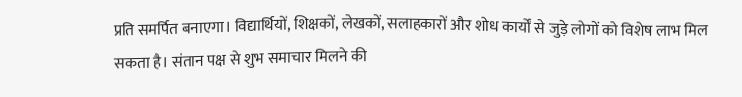प्रति समर्पित बनाएगा। विद्यार्थियों, शिक्षकों, लेखकों, सलाहकारों और शोध कार्यों से जुड़े लोगों को विशेष लाभ मिल सकता है। संतान पक्ष से शुभ समाचार मिलने की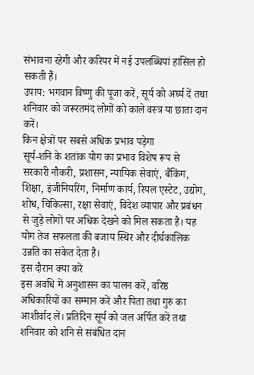संभावना रहेगी और करियर में नई उपलब्धियां हासिल हो सकती हैं।
उपाय: भगवान विष्णु की पूजा करें, सूर्य को अर्घ्य दें तथा शनिवार को जरूरतमंद लोगों को काले वस्त्र या छाता दान करें।
किन क्षेत्रों पर सबसे अधिक प्रभाव पड़ेगा
सूर्य-शनि के शतांक योग का प्रभाव विशेष रूप से सरकारी नौकरी, प्रशासन, न्यायिक सेवाएं, बैंकिंग, शिक्षा, इंजीनियरिंग, निर्माण कार्य, रियल एस्टेट, उद्योग, शोध, चिकित्सा, रक्षा सेवाएं, विदेश व्यापार और प्रबंधन से जुड़े लोगों पर अधिक देखने को मिल सकता है। यह योग तेज सफलता की बजाय स्थिर और दीर्घकालिक उन्नति का संकेत देता है।
इस दौरान क्या करें
इस अवधि में अनुशासन का पालन करें, वरिष्ठ अधिकारियों का सम्मान करें और पिता तथा गुरु का आशीर्वाद लें। प्रतिदिन सूर्य को जल अर्पित करें तथा शनिवार को शनि से संबंधित दान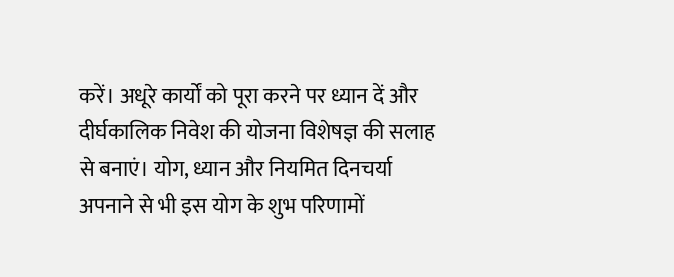करें। अधूरे कार्यों को पूरा करने पर ध्यान दें और दीर्घकालिक निवेश की योजना विशेषज्ञ की सलाह से बनाएं। योग, ध्यान और नियमित दिनचर्या अपनाने से भी इस योग के शुभ परिणामों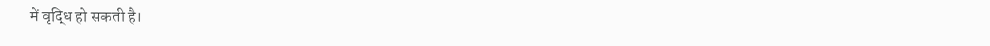में वृद्धि हो सकती है।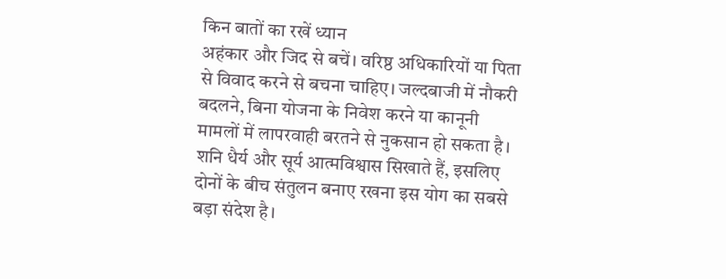किन बातों का रखें ध्यान
अहंकार और जिद से बचें। वरिष्ठ अधिकारियों या पिता से विवाद करने से बचना चाहिए। जल्दबाजी में नौकरी बदलने, बिना योजना के निवेश करने या कानूनी मामलों में लापरवाही बरतने से नुकसान हो सकता है। शनि धैर्य और सूर्य आत्मविश्वास सिखाते हैं, इसलिए दोनों के बीच संतुलन बनाए रखना इस योग का सबसे बड़ा संदेश है।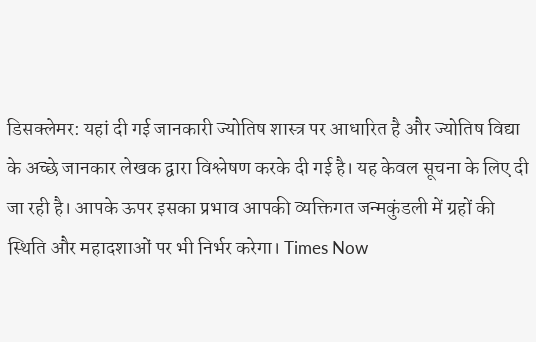डिसक्लेमर: यहां दी गई जानकारी ज्योतिष शास्त्र पर आधारित है और ज्योतिष विद्या के अच्छे जानकार लेखक द्वारा विश्लेषण करके दी गई है। यह केवल सूचना के लिए दी जा रही है। आपके ऊपर इसका प्रभाव आपकी व्यक्तिगत जन्मकुंडली में ग्रहों की स्थिति और महादशाओं पर भी निर्भर करेगा। Times Now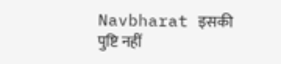Navbharat इसकी पुष्टि नहीं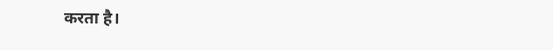करता है।